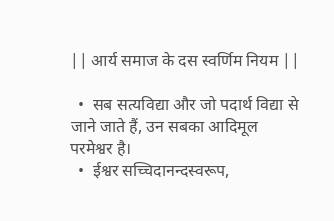|| आर्य समाज के दस स्वर्णिम नियम ||

  •  सब सत्यविद्या और जो पदार्थ विद्या से जाने जाते हैं, उन सबका आदिमूल परमेश्वर है।
  •  ईश्वर सच्चिदानन्दस्वरूप,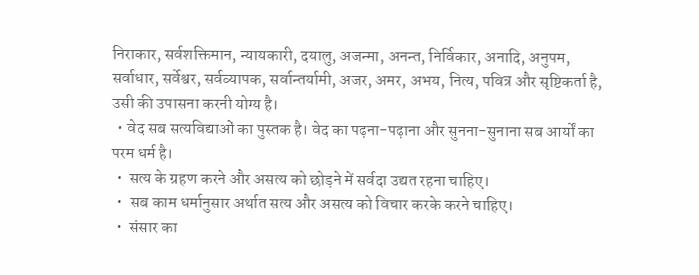निराकार, सर्वशक्तिमान, न्यायकारी, दयालु, अजन्मा, अनन्त, निर्विकार, अनादि, अनुपम, सर्वाधार, सर्वेश्वर, सर्वव्यापक, सर्वान्तर्यामी, अजर, अमर, अभय, नित्य, पवित्र और सृष्टिकर्ता है, उसी की उपासना करनी योग्य है।
  • वेद सब सत्यविद्याओं का पुस्तक है। वेद का पढ़ना-पढ़ाना और सुनना-सुनाना सब आर्यों का परम धर्म है।
  •  सत्य के ग्रहण करने और असत्य को छोड़ने में सर्वदा उद्यत रहना चाहिए।
  •  सब काम धर्मानुसार अर्थात सत्य और असत्य को विचार करके करने चाहिए।
  •  संसार का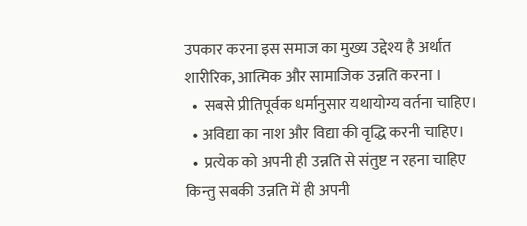उपकार करना इस समाज का मुख्य उद्देश्य है अर्थात शारीरिक, आत्मिक और सामाजिक उन्नति करना ।
  •  सबसे प्रीतिपूर्वक धर्मानुसार यथायोग्य वर्तना चाहिए।
  • अविद्या का नाश और विद्या की वृद्धि करनी चाहिए।
  •  प्रत्येक को अपनी ही उन्नति से संतुष्ट न रहना चाहिए किन्तु सबकी उन्नति में ही अपनी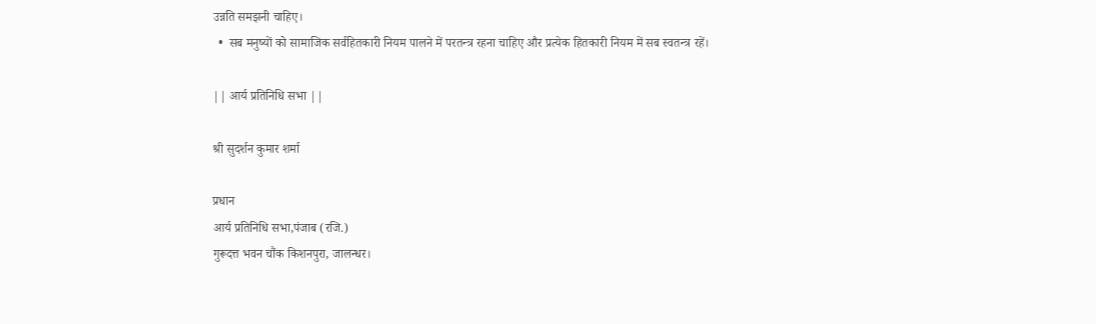उन्नति समझनी चाहिए।
  •  सब मनुष्यों को सामाजिक सर्वहितकारी नियम पालने में परतन्त्र रहना चाहिए और प्रत्येक हितकारी नियम में सब स्वतन्त्र रहें।

|| आर्य प्रतिनिधि सभा ||

श्री सुदर्शन कुमार शर्मा

प्रधान
आर्य प्रतिनिधि सभा,पंजाब (रजि.)
गुरूदत्त भवन चौंक किशनपुरा, जालन्धर।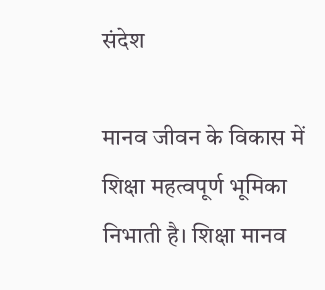संदेश

मानव जीवन के विकास में शिक्षा महत्वपूर्ण भूमिका निभाती है। शिक्षा मानव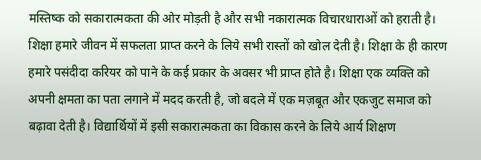मस्तिष्क को सकारात्मकता की ओर मोड़ती है और सभी नकारात्मक विचारधाराओं को हराती है। शिक्षा हमारे जीवन में सफलता प्राप्त करने के लिये सभी रास्तों को खोल देती है। शिक्षा के ही कारण हमारे पसंदीदा करियर को पाने के कई प्रकार के अवसर भी प्राप्त होते है। शिक्षा एक व्यक्ति को अपनी क्षमता का पता लगाने में मदद करती है, जो बदले में एक मज़बूत और एकजुट समाज को बढ़ावा देती है। विद्यार्थियों में इसी सकारात्मकता का विकास करने के लिये आर्य शिक्षण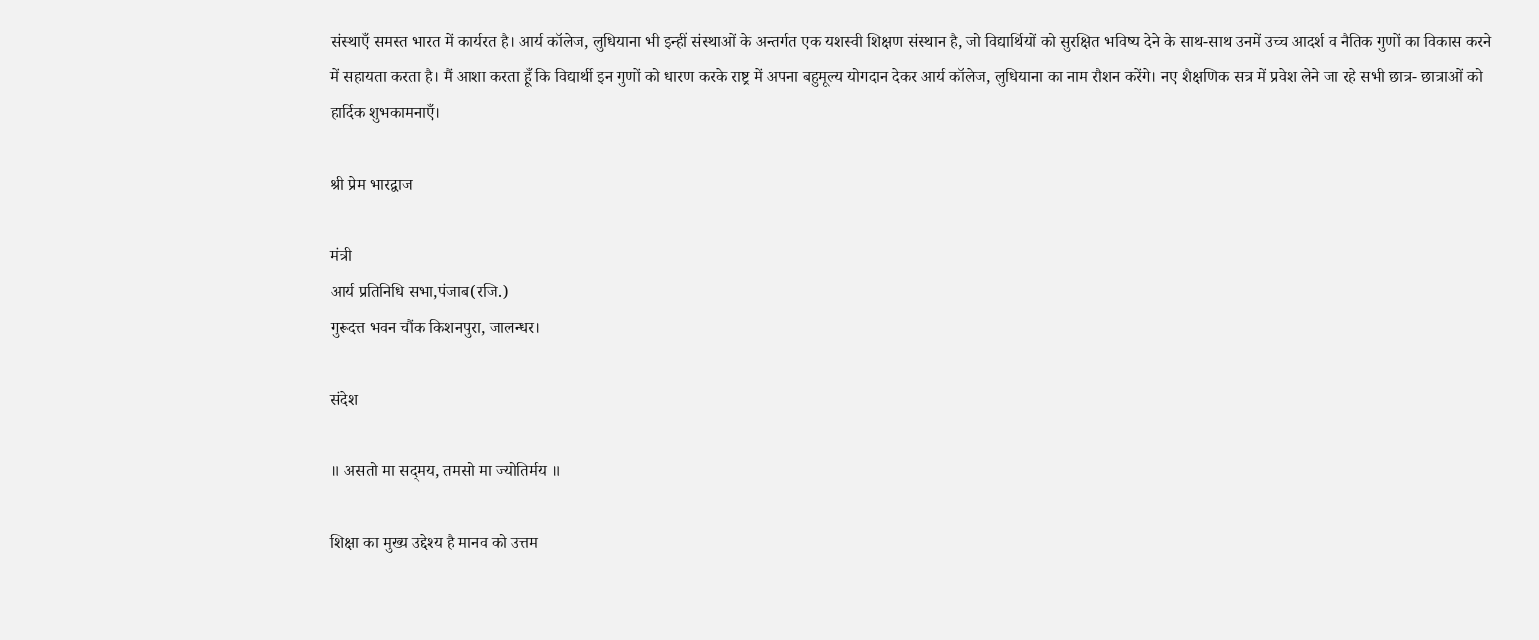संस्थाएँ समस्त भारत में कार्यरत है। आर्य कॉलेज, लुधियाना भी इन्हीं संस्थाओं के अन्तर्गत एक यशस्वी शिक्षण संस्थान है, जो विद्यार्थियों को सुरक्षित भविष्य देने के साथ-साथ उनमें उच्च आदर्श व नैतिक गुणों का विकास करने में सहायता करता है। मैं आशा करता हूँ कि विद्यार्थी इन गुणों को धारण करके राष्ट्र में अपना बहुमूल्य योगदान देकर आर्य कॉलेज, लुधियाना का नाम रौशन करेंगे। नए शैक्षणिक सत्र में प्रवेश लेने जा रहे सभी छात्र- छात्राओं को हार्दिक शुभकामनाएँ।

श्री प्रेम भारद्वाज

मंत्री
आर्य प्रतिनिधि सभा,पंजाब(रजि.)
गुरूदत्त भवन चौंक किशनपुरा, जालन्धर।

संदेश

॥ असतो मा सद‌्मय, तमसो मा ज्योतिर्मय ॥

शिक्षा का मुख्य उद्देश्य है मानव को उत्तम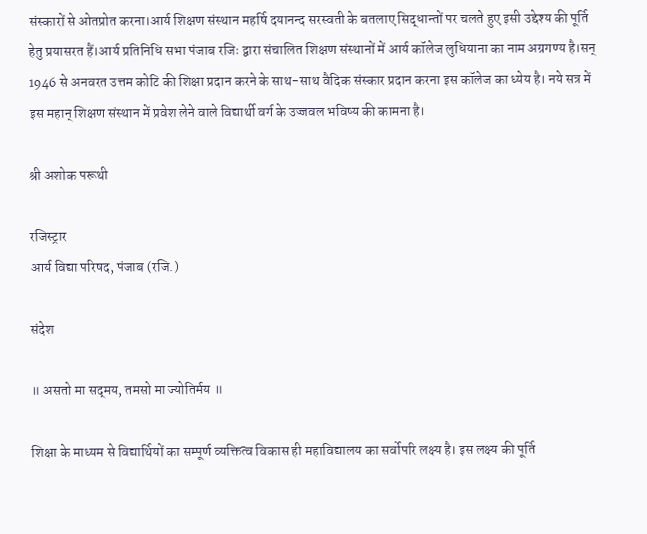संस्कारों से ओतप्रोत करना।आर्य शिक्षण संस्थान महर्षि दयानन्द सरस्वती के बतलाए सिद्धान्तों पर चलते हुए इसी उद्देश्य की पूर्ति हेतु प्रयासरत हैं।आर्य प्रतिनिधि सभा पंजाब रजिः द्वारा संचालित शिक्षण संस्थानों में आर्य कॉलेज लुधियाना का नाम अग्रगण्य है।सन् 1946 से अनवरत उत्तम कोटि की शिक्षा प्रदान करने के साथ-साथ वैदिक संस्कार प्रदान करना इस कॉलेज का ध्येय है। नये सत्र में इस महान् शिक्षण संस्थान में प्रवेश लेने वाले विद्यार्थी वर्ग के उज्जवल भविष्य की कामना है।

श्री अशोक परूथी

रजिस्ट्रार
आर्य विद्या परिषद, पंजाब (रजि.)

संदेश

॥ असतो मा सद‌्मय, तमसो मा ज्योतिर्मय ॥

शिक्षा के माध्यम से विद्यार्थियों का सम्पूर्ण व्यक्तित्व विकास ही महाविद्यालय का सर्वोपरि लक्ष्य है। इस लक्ष्य की पूर्ति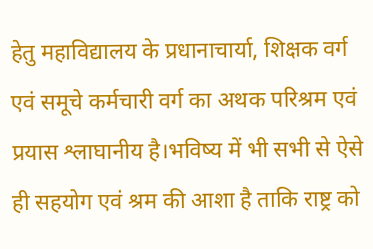हेतु महाविद्यालय के प्रधानाचार्या, शिक्षक वर्ग एवं समूचे कर्मचारी वर्ग का अथक परिश्रम एवं प्रयास श्लाघानीय है।भविष्य में भी सभी से ऐसे ही सहयोग एवं श्रम की आशा है ताकि राष्ट्र को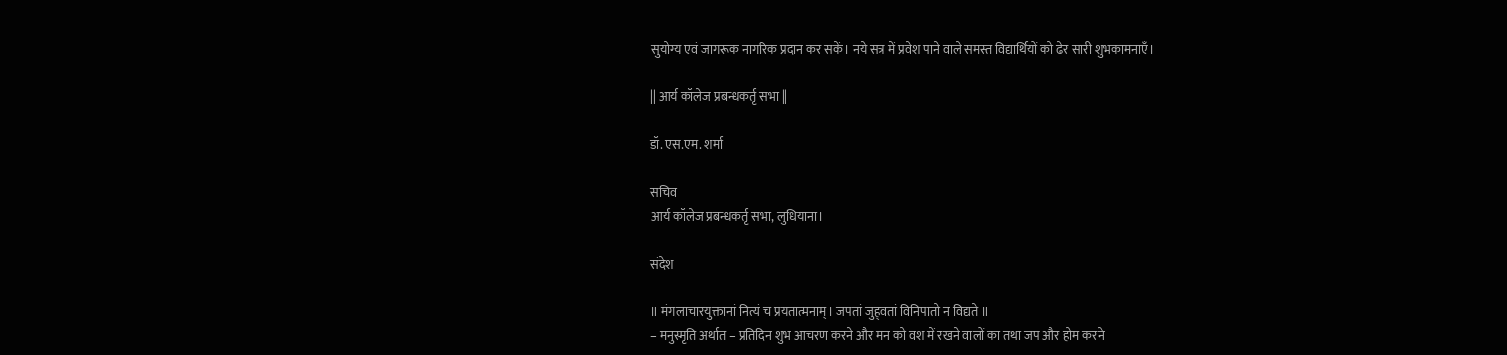सुयोग्य एवं जागरूक नागरिक प्रदान कर सकें। नये सत्र में प्रवेश पाने वाले समस्त विद्यार्थियों को ढेर सारी शुभकामनाएँ।

|| आर्य कॉलेज प्रबन्धकर्तृ सभा ||

डॉ. एस.एम. शर्मा

सचिव
आर्य कॉलेज प्रबन्धकर्तृ सभा, लुधियाना।

संदेश

॥ मंगलाचारयुक्तानां नित्यं च प्रयतात्मनाम्। जपतां जुह‌्वतां विनिपातो न विद्यते ॥
– मनुस्मृति अर्थात – प्रतिदिन शुभ आचरण करने और मन को वश में रखने वालों का तथा जप और होम करने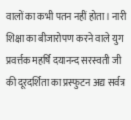वालों का कभी पतन नहीं होता। नारी शिक्षा का बीजारोपण करने वाले युग प्रवर्त्तक महर्षि दयानन्द सरस्वती जी की दूरदर्शिता का प्रस्फुटन अद्य सर्वत्र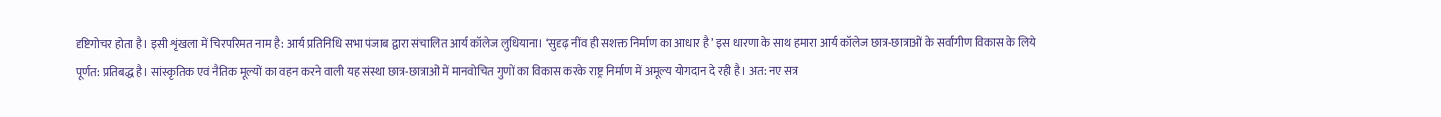दृष्टिगोचर होता है। इसी शृंखला में चिरपरिमत नाम है: आर्य प्रतिनिधि सभा पंजाब द्वारा संचालित आर्य कॉलेज लुधियाना। ‘सुदृढ़ नींव ही सशक्त निर्माण का आधार है’ इस धारणा के साथ हमारा आर्य कॉलेज छात्र-छात्राओं के सर्वांगीण विकास के लिये पूर्णत: प्रतिबद्ध है। सांस्कृतिक एवं नैतिक मूल्यों का वहन करने वाली यह संस्था छात्र-छात्राओं में मानवोचित गुणों का विकास करके राष्ट्र निर्माण में अमूल्य योगदान दे रही है। अत: नए सत्र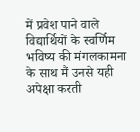में प्रवेश पाने वाले विद्यार्थियों के स्वर्णिम भविष्य की मंगलकामना के साथ मैं उनसे यही अपेक्षा करती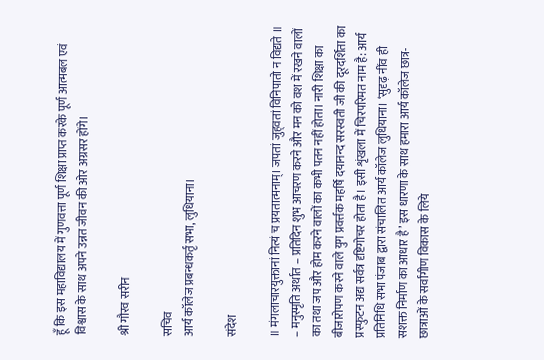हूँ कि इस महाविद्यालय में गुणवत्ता पूर्ण शिक्षा प्राप्त करके पूर्ण आत्मबल एवं विश्वास के साथ अपने उन्नत जीवन की ओर अग्रसर होंगे।

श्री गौरव सरीन

सचिव
आर्य कॉलेज प्रबन्धकर्तृ सभा, लुधियाना।

संदेश

॥ मंगलाचारयुक्तानां नित्यं च प्रयतात्मनाम्। जपतां जुह‌्वतां विनिपातो न विद्यते ॥
– मनुस्मृति अर्थात – प्रतिदिन शुभ आचरण करने और मन को वश में रखने वालों का तथा जप और होम करने वालों का कभी पतन नहीं होता। नारी शिक्षा का बीजारोपण करने वाले युग प्रवर्त्तक महर्षि दयानन्द सरस्वती जी की दूरदर्शिता का प्रस्फुटन अद्य सर्वत्र दृष्टिगोचर होता है। इसी शृंखला में चिरपरिमत नाम है: आर्य प्रतिनिधि सभा पंजाब द्वारा संचालित आर्य कॉलेज लुधियाना। ‘सुदृढ़ नींव ही सशक्त निर्माण का आधार है’ इस धारणा के साथ हमारा आर्य कॉलेज छात्र-छात्राओं के सर्वांगीण विकास के लिये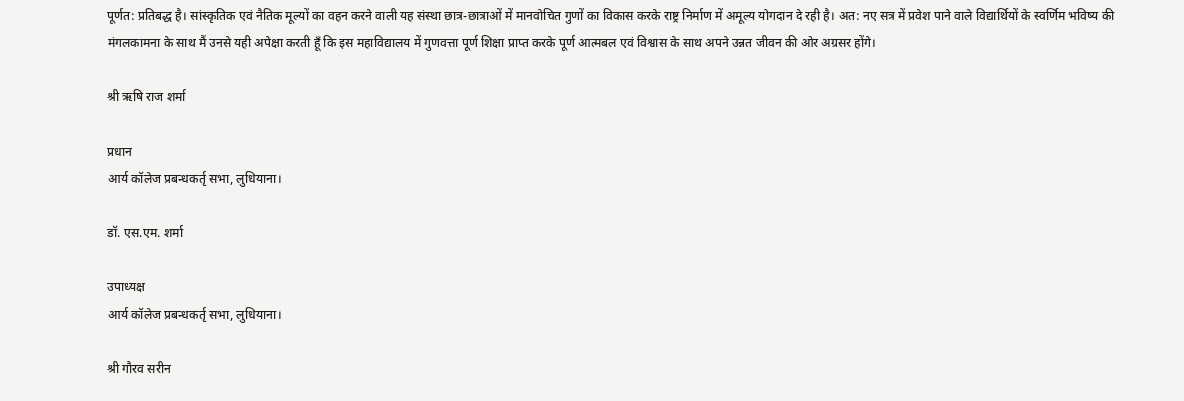पूर्णत: प्रतिबद्ध है। सांस्कृतिक एवं नैतिक मूल्यों का वहन करने वाली यह संस्था छात्र-छात्राओं में मानवोचित गुणों का विकास करके राष्ट्र निर्माण में अमूल्य योगदान दे रही है। अत: नए सत्र में प्रवेश पाने वाले विद्यार्थियों के स्वर्णिम भविष्य की मंगलकामना के साथ मैं उनसे यही अपेक्षा करती हूँ कि इस महाविद्यालय में गुणवत्ता पूर्ण शिक्षा प्राप्त करके पूर्ण आत्मबल एवं विश्वास के साथ अपने उन्नत जीवन की ओर अग्रसर होंगे।

श्री ऋषि राज शर्मा

प्रधान
आर्य कॉलेज प्रबन्धकर्तृ सभा, लुधियाना।

डॉ. एस.एम. शर्मा

उपाध्यक्ष
आर्य कॉलेज प्रबन्धकर्तृ सभा, लुधियाना।

श्री गौरव सरीन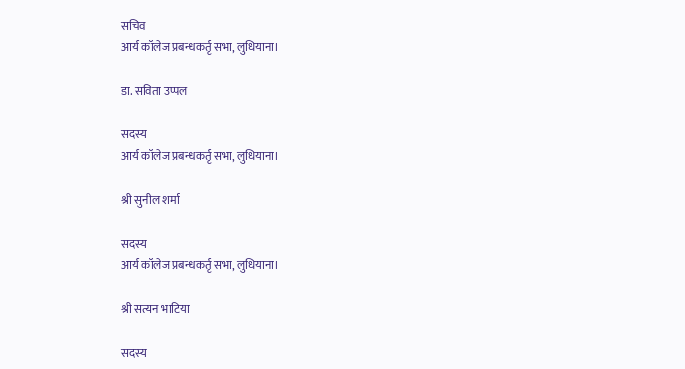सचिव
आर्य कॉलेज प्रबन्धकर्तृ सभा, लुधियाना।

डा. सविता उप्पल

सदस्य
आर्य कॉलेज प्रबन्धकर्तृ सभा, लुधियाना।

श्री सुनील शर्मा

सदस्य
आर्य कॉलेज प्रबन्धकर्तृ सभा, लुधियाना।

श्री सत्यन भाटिया

सदस्य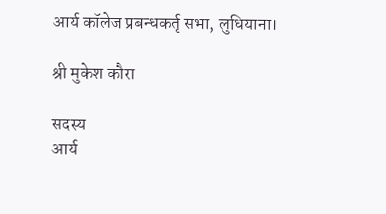आर्य कॉलेज प्रबन्धकर्तृ सभा, लुधियाना।

श्री मुकेश कौरा

सदस्य
आर्य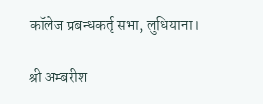कॉलेज प्रबन्धकर्तृ सभा, लुधियाना।

श्री अम्बरीश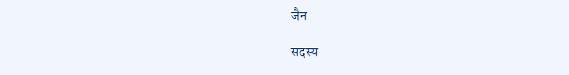जैन

सदस्य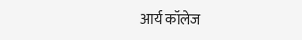आर्य कॉलेज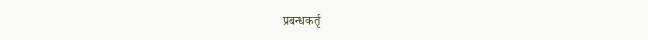प्रबन्धकर्तृ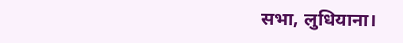सभा, लुधियाना।